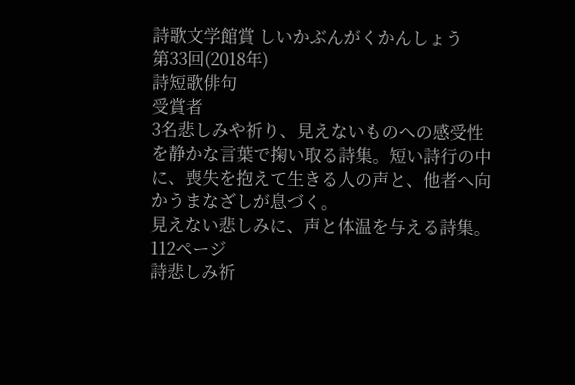詩歌文学館賞 しいかぶんがくかんしょう
第33回(2018年)
詩短歌俳句
受賞者
3名悲しみや祈り、見えないものへの感受性を静かな言葉で掬い取る詩集。短い詩行の中に、喪失を抱えて生きる人の声と、他者へ向かうまなざしが息づく。
見えない悲しみに、声と体温を与える詩集。
112ページ
詩悲しみ祈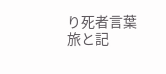り死者言葉
旅と記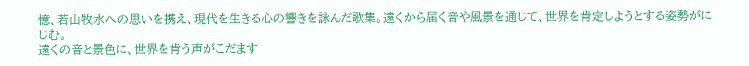憶、若山牧水への思いを携え、現代を生きる心の響きを詠んだ歌集。遠くから届く音や風景を通じて、世界を肯定しようとする姿勢がにじむ。
遠くの音と景色に、世界を肯う声がこだます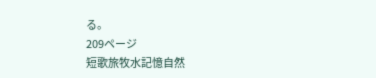る。
209ページ
短歌旅牧水記憶自然